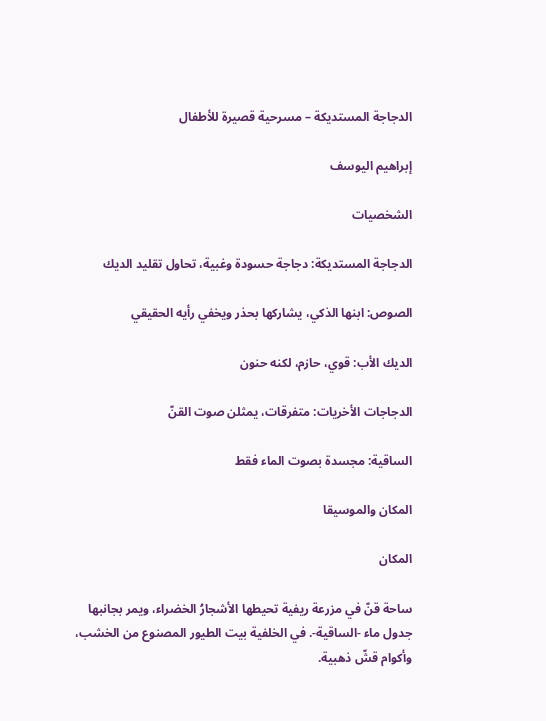الدجاجة المستديكة – مسرحية قصيرة للأطفال

إبراهيم اليوسف

الشخصيات

الدجاجة المستديكة: دجاجة حسودة وغبية، تحاول تقليد الديك

الصوص: ابنها الذكي، يشاركها بحذر ويخفي رأيه الحقيقي

الديك الأب: قوي، حازم، لكنه حنون

الدجاجات الأخريات: متفرقات، يمثلن صوت القنّ

الساقية: مجسدة بصوت الماء فقط

المكان والموسيقا

المكان

ساحة قنّ في مزرعة ريفية تحيطها الأشجارُ الخضراء، ويمر بجانبها جدول ماء -الساقية-. في الخلفية بيت الطيور المصنوع من الخشب، وأكوام قشّ ذهبية.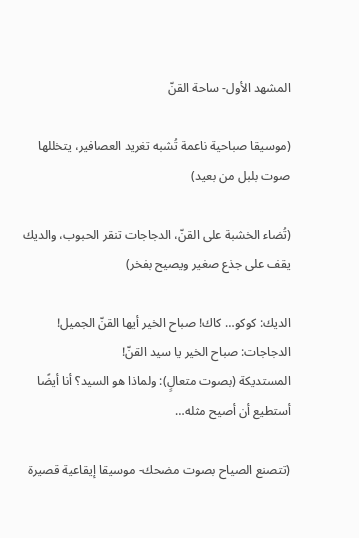المشهد الأول- ساحة القنّ

(موسيقا صباحية ناعمة تُشبه تغريد العصافير، يتخللها صوت بلبل من بعيد)

(تُضاء الخشبة على القنّ، الدجاجات تنقر الحبوب، والديك يقف على جذع صغير ويصيح بفخر)

الديك: كوكو… كاك! صباح الخير أيها القنّ الجميل!
الدجاجات: صباح الخير يا سيد القنّ!
المستديكة (بصوت متعالٍ): ولماذا هو السيد؟ أنا أيضًا أستطيع أن أصيح مثله…

(تتصنع الصياح بصوت مضحك- موسيقا إيقاعية قصيرة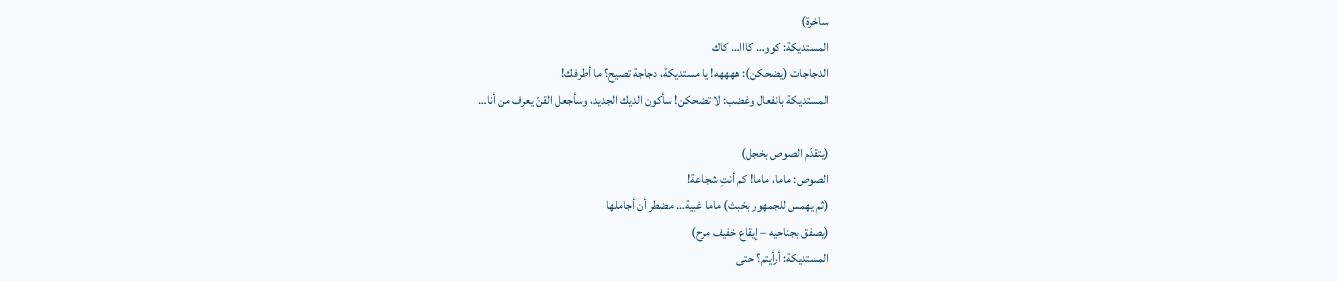ساخرة)
المستديكة: كوو… كااا… كاك
الدجاجات (يضحكن): ههههه! يا مستديكة، دجاجة تصيح؟ ما أطرفك!
المستديكة بانفعال وغضب: لا تضحكن! سأكون الديك الجديد، وسأجعل القنّ يعرف من أنا…

(يتقدّم الصوص بخجل)
الصوص: ماما، ماما! كم أنتِ شجاعة!
(ثم يهمس للجمهور بخبث) ماما غبية… مضطر أن أجاملها
(يصفق بجناحيه – إيقاع خفيف مرح)
المستديكة: أرأيتم؟ حتى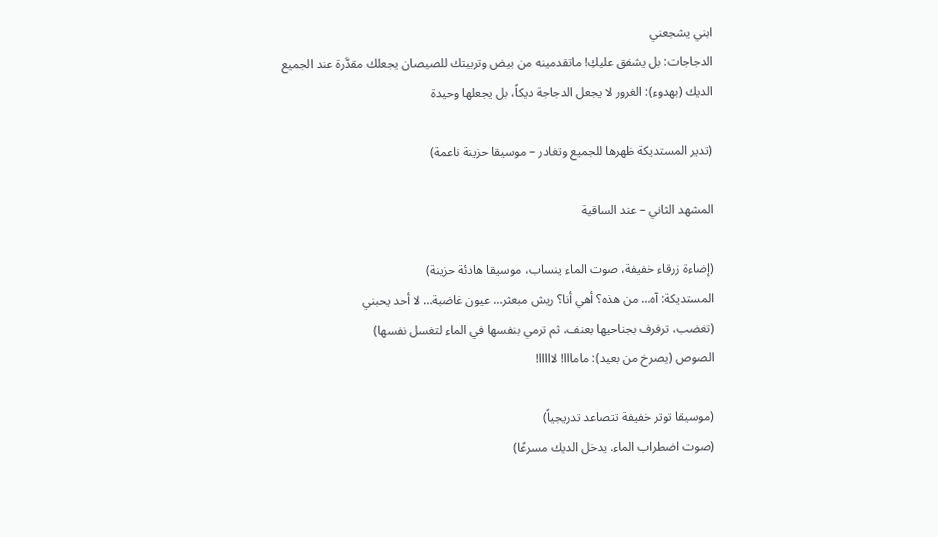ابني يشجعني
الدجاجات: بل يشفق عليكِ! ماتقدمينه من بيض وتربيتك للصيصان يجعلك مقدَّرة عند الجميع
الديك (بهدوء): الغرور لا يجعل الدجاجة ديكاً، بل يجعلها وحيدة

(تدير المستديكة ظهرها للجميع وتغادر – موسيقا حزينة ناعمة)

المشهد الثاني – عند الساقية

(إضاءة زرقاء خفيفة، صوت الماء ينساب، موسيقا هادئة حزينة)
المستديكة: آه… من هذه؟ أهي أنا؟ ريش مبعثر… عيون غاضبة… لا أحد يحبني
(تغضب، ترفرف بجناحيها بعنف، ثم ترمي بنفسها في الماء لتغسل نفسها)
الصوص (يصرخ من بعيد): مامااا! لااااا!

(موسيقا توتر خفيفة تتصاعد تدريجياً)
(صوت اضطراب الماء. يدخل الديك مسرعًا)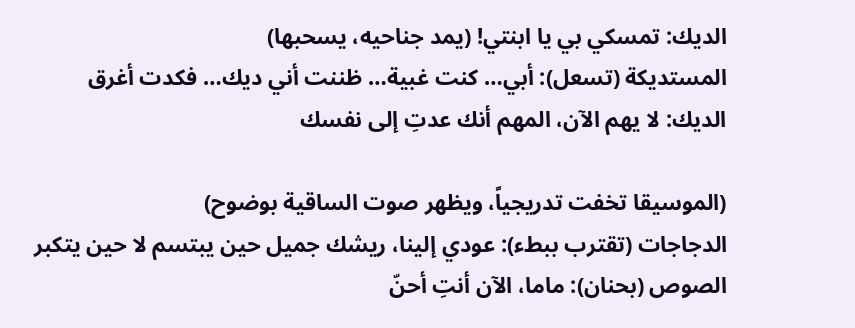الديك: تمسكي بي يا ابنتي! (يمد جناحيه، يسحبها)
المستديكة (تسعل): أبي… كنت غبية… ظننت أني ديك… فكدت أغرق
الديك: لا يهم الآن، المهم أنك عدتِ إلى نفسك

(الموسيقا تخفت تدريجياً، ويظهر صوت الساقية بوضوح)
الدجاجات (تقترب ببطء): عودي إلينا، ريشك جميل حين يبتسم لا حين يتكبر
الصوص (بحنان): ماما، الآن أنتِ أحنّ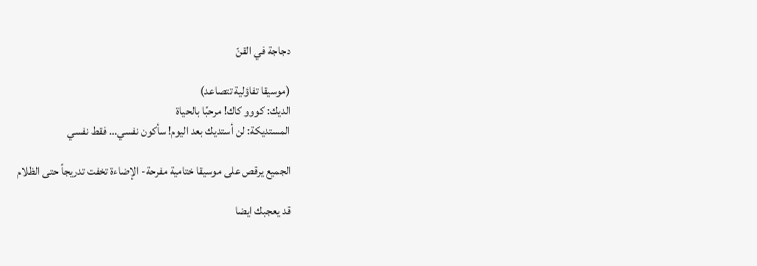دجاجة في القنّ

(موسيقا تفاؤلية تتصاعد)
الديك: كووو كاك! مرحبًا بالحياة
المستديكة: لن أستديك بعد اليوم! سأكون نفسي… فقط نفسي

الجميع يرقص على موسيقا ختامية مفرحة- الإضاءة تخفت تدريجاً حتى الظلام

قد يعجبك ايضا